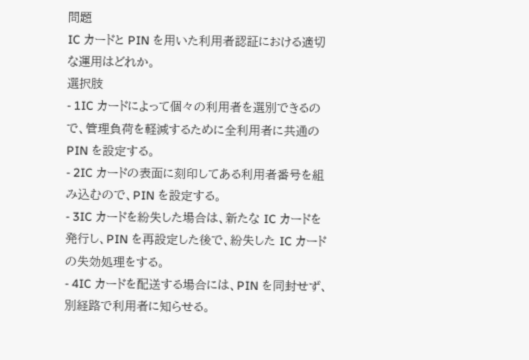問題
IC カードと PIN を用いた利用者認証における適切な運用はどれか。
選択肢
- 1IC カードによって個々の利用者を選別できるので、管理負荷を軽減するために全利用者に共通の PIN を設定する。
- 2IC カードの表面に刻印してある利用者番号を組み込むので、PIN を設定する。
- 3IC カードを紛失した場合は、新たな IC カードを発行し、PIN を再設定した後で、紛失した IC カードの失効処理をする。
- 4IC カードを配送する場合には、PIN を同封せず、別経路で利用者に知らせる。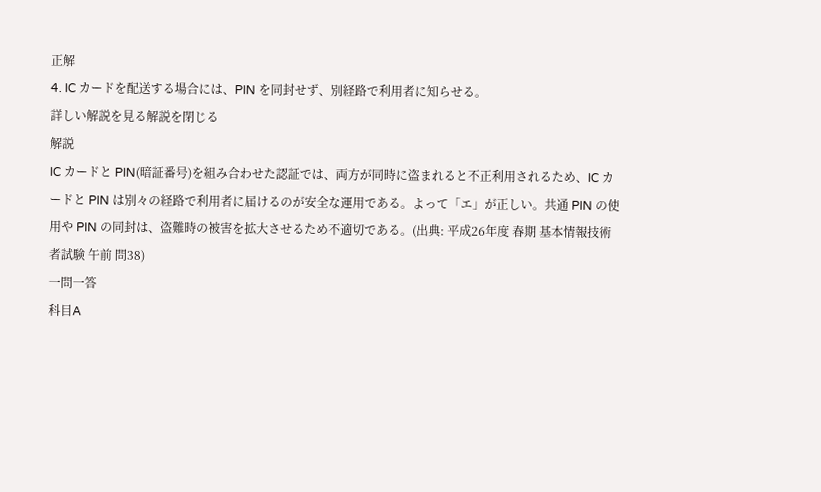正解
4. IC カードを配送する場合には、PIN を同封せず、別経路で利用者に知らせる。
詳しい解説を見る解説を閉じる
解説
IC カードと PIN(暗証番号)を組み合わせた認証では、両方が同時に盗まれると不正利用されるため、IC カードと PIN は別々の経路で利用者に届けるのが安全な運用である。よって「エ」が正しい。共通 PIN の使用や PIN の同封は、盗難時の被害を拡大させるため不適切である。(出典: 平成26年度 春期 基本情報技術者試験 午前 問38)
一問一答
科目A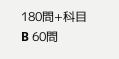180問+科目B 60問